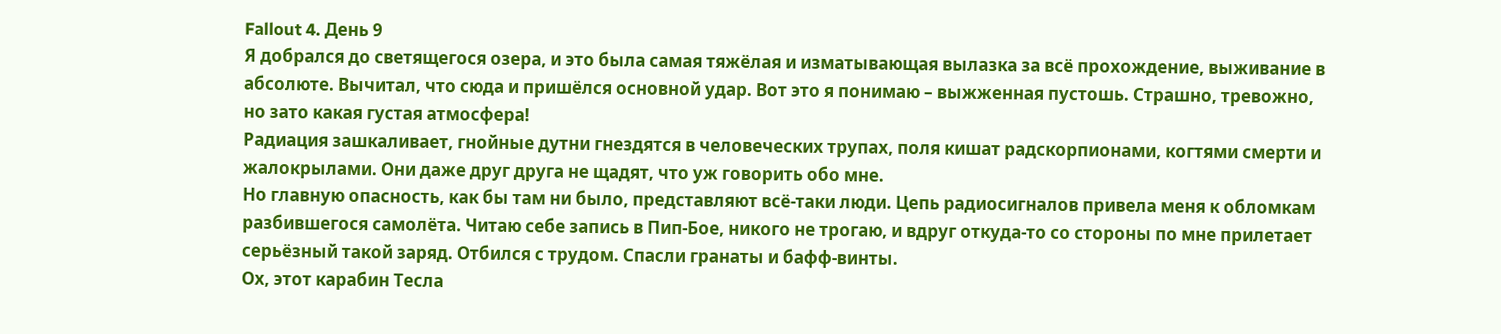Fallout 4. День 9
Я добрался до светящегося озера, и это была самая тяжёлая и изматывающая вылазка за всё прохождение, выживание в абсолюте. Вычитал, что сюда и пришёлся основной удар. Вот это я понимаю – выжженная пустошь. Страшно, тревожно, но зато какая густая атмосфера!
Радиация зашкаливает, гнойные дутни гнездятся в человеческих трупах, поля кишат радскорпионами, когтями смерти и жалокрылами. Они даже друг друга не щадят, что уж говорить обо мне.
Но главную опасность, как бы там ни было, представляют всё-таки люди. Цепь радиосигналов привела меня к обломкам разбившегося самолёта. Читаю себе запись в Пип-Бое, никого не трогаю, и вдруг откуда-то со стороны по мне прилетает серьёзный такой заряд. Отбился с трудом. Спасли гранаты и бафф-винты.
Ох, этот карабин Тесла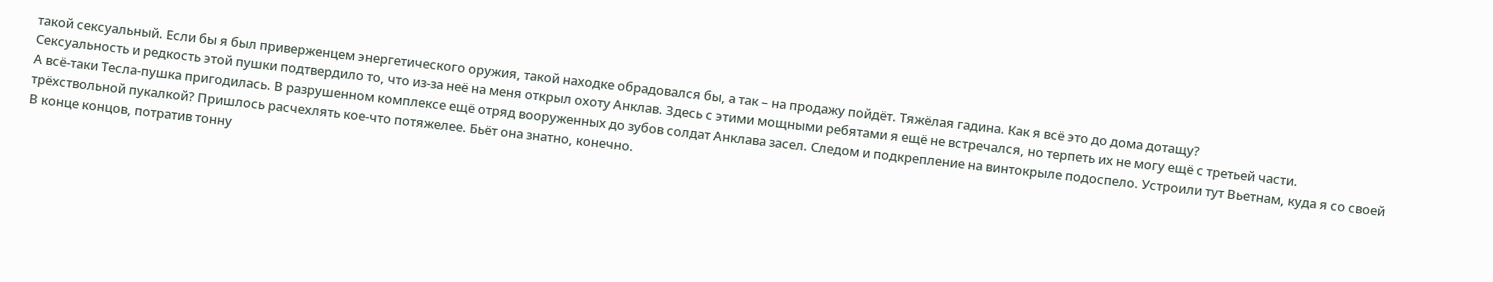такой сексуальный. Если бы я был приверженцем энергетического оружия, такой находке обрадовался бы, а так – на продажу пойдёт. Тяжёлая гадина. Как я всё это до дома дотащу?
Сексуальность и редкость этой пушки подтвердило то, что из-за неё на меня открыл охоту Анклав. Здесь с этими мощными ребятами я ещё не встречался, но терпеть их не могу ещё с третьей части.
А всё-таки Тесла-пушка пригодилась. В разрушенном комплексе ещё отряд вооруженных до зубов солдат Анклава засел. Следом и подкрепление на винтокрыле подоспело. Устроили тут Вьетнам, куда я со своей трёхствольной пукалкой? Пришлось расчехлять кое-что потяжелее. Бьёт она знатно, конечно.
В конце концов, потратив тонну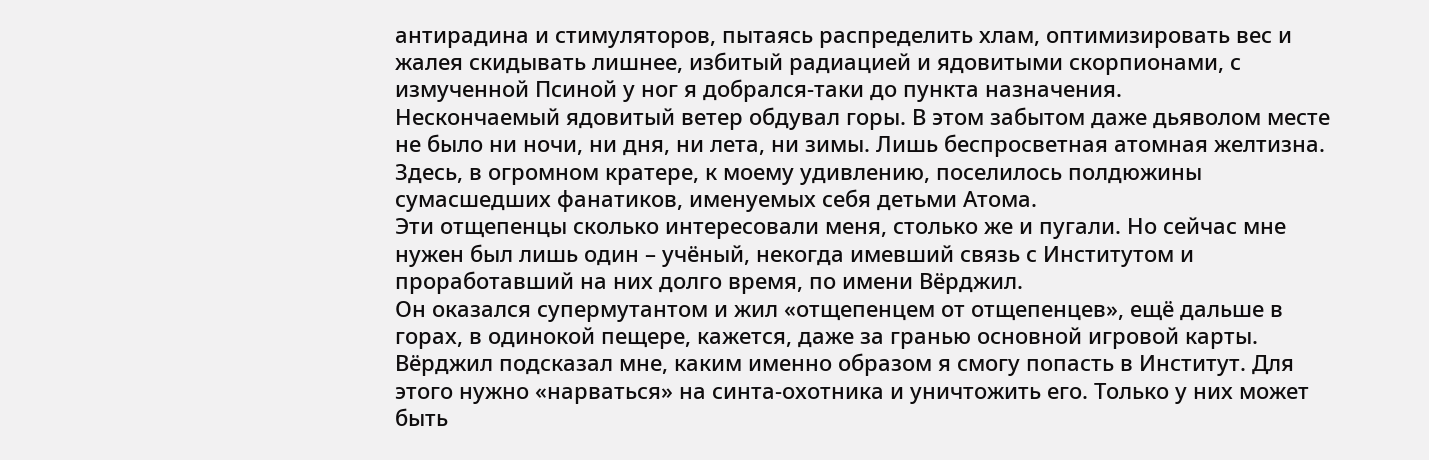антирадина и стимуляторов, пытаясь распределить хлам, оптимизировать вес и жалея скидывать лишнее, избитый радиацией и ядовитыми скорпионами, с измученной Псиной у ног я добрался-таки до пункта назначения.
Нескончаемый ядовитый ветер обдувал горы. В этом забытом даже дьяволом месте не было ни ночи, ни дня, ни лета, ни зимы. Лишь беспросветная атомная желтизна. Здесь, в огромном кратере, к моему удивлению, поселилось полдюжины сумасшедших фанатиков, именуемых себя детьми Атома.
Эти отщепенцы сколько интересовали меня, столько же и пугали. Но сейчас мне нужен был лишь один – учёный, некогда имевший связь с Институтом и проработавший на них долго время, по имени Вёрджил.
Он оказался супермутантом и жил «отщепенцем от отщепенцев», ещё дальше в горах, в одинокой пещере, кажется, даже за гранью основной игровой карты.
Вёрджил подсказал мне, каким именно образом я смогу попасть в Институт. Для этого нужно «нарваться» на синта-охотника и уничтожить его. Только у них может быть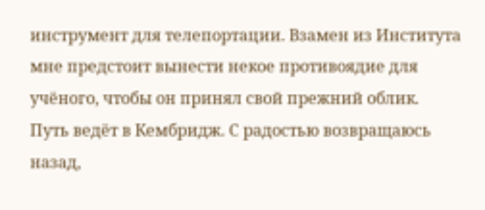инструмент для телепортации. Взамен из Института мне предстоит вынести некое противоядие для учёного, чтобы он принял свой прежний облик.
Путь ведёт в Кембридж. С радостью возвращаюсь назад,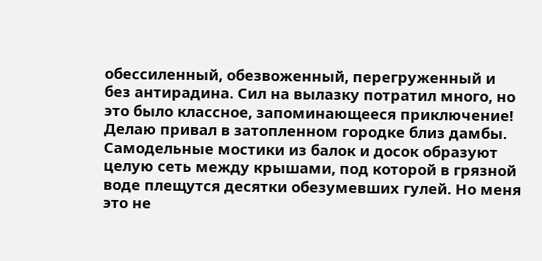обессиленный, обезвоженный, перегруженный и без антирадина. Сил на вылазку потратил много, но это было классное, запоминающееся приключение!
Делаю привал в затопленном городке близ дамбы. Самодельные мостики из балок и досок образуют целую сеть между крышами, под которой в грязной воде плещутся десятки обезумевших гулей. Но меня это не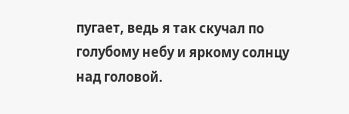пугает, ведь я так скучал по голубому небу и яркому солнцу над головой.